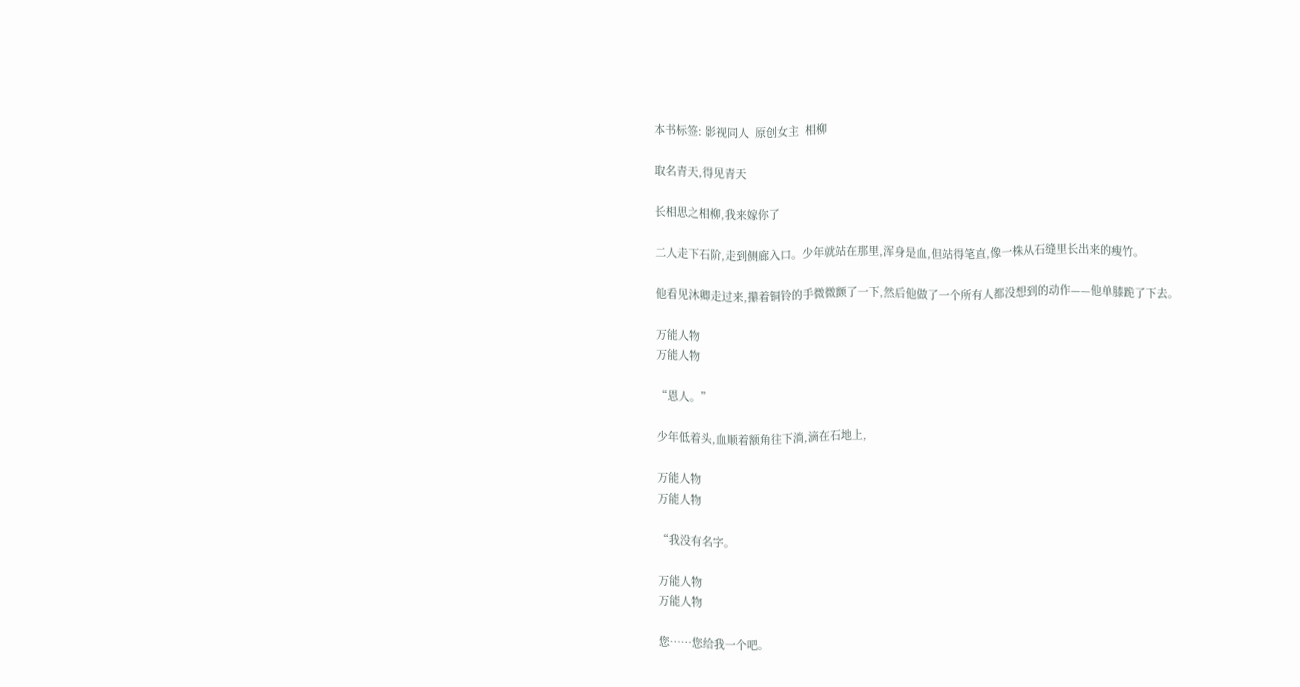本书标签: 影视同人  原创女主  相柳

取名青天,得见青天

长相思之相柳,我来嫁你了

二人走下石阶,走到侧廊入口。少年就站在那里,浑身是血,但站得笔直,像一株从石缝里长出来的瘦竹。

他看见沐卿走过来,攥着铜铃的手微微颤了一下,然后他做了一个所有人都没想到的动作——他单膝跪了下去。

万能人物
万能人物

“恩人。”

少年低着头,血顺着额角往下淌,滴在石地上,

万能人物
万能人物

“我没有名字。

万能人物
万能人物

您……您给我一个吧。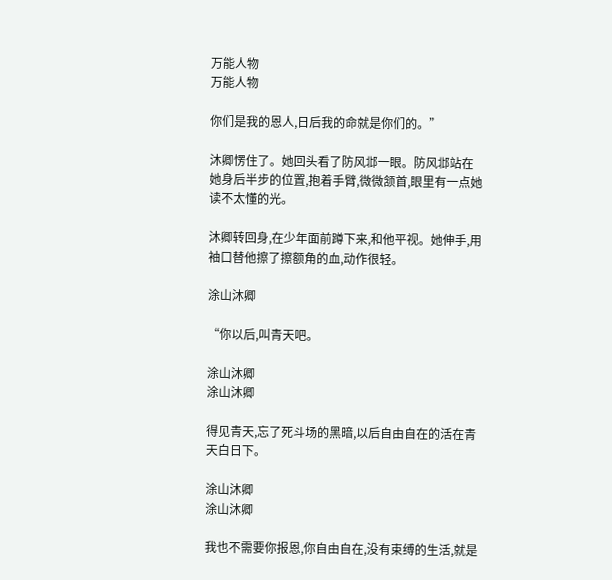万能人物
万能人物

你们是我的恩人,日后我的命就是你们的。”

沐卿愣住了。她回头看了防风邶一眼。防风邶站在她身后半步的位置,抱着手臂,微微颔首,眼里有一点她读不太懂的光。

沐卿转回身,在少年面前蹲下来,和他平视。她伸手,用袖口替他擦了擦额角的血,动作很轻。

涂山沐卿

“你以后,叫青天吧。

涂山沐卿
涂山沐卿

得见青天,忘了死斗场的黑暗,以后自由自在的活在青天白日下。

涂山沐卿
涂山沐卿

我也不需要你报恩,你自由自在,没有束缚的生活,就是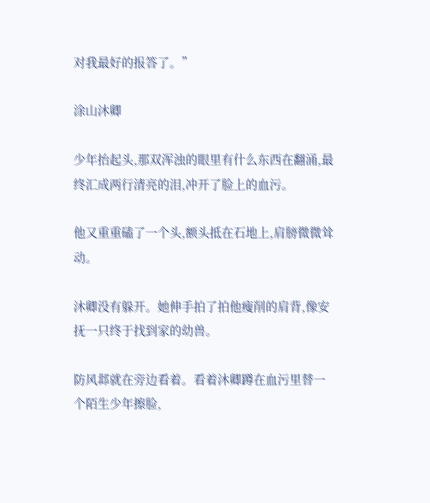对我最好的报答了。”

涂山沐卿

少年抬起头,那双浑浊的眼里有什么东西在翻涌,最终汇成两行清亮的泪,冲开了脸上的血污。

他又重重磕了一个头,额头抵在石地上,肩膀微微耸动。

沐卿没有躲开。她伸手拍了拍他瘦削的肩背,像安抚一只终于找到家的幼兽。

防风邶就在旁边看着。看着沐卿蹲在血污里替一个陌生少年擦脸,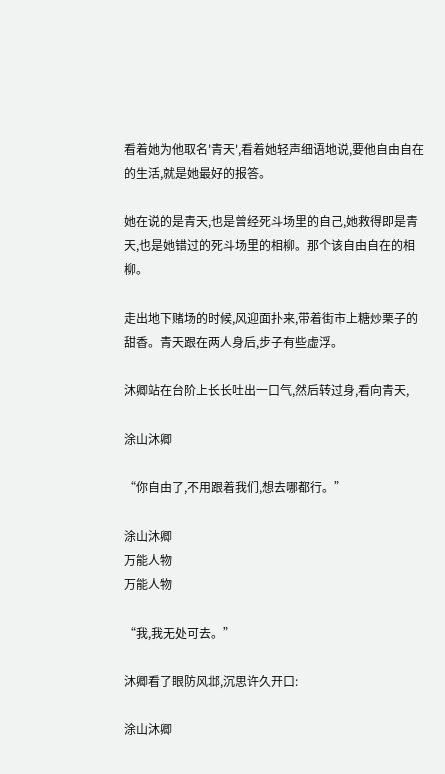看着她为他取名'青天',看着她轻声细语地说,要他自由自在的生活,就是她最好的报答。

她在说的是青天,也是曾经死斗场里的自己,她救得即是青天,也是她错过的死斗场里的相柳。那个该自由自在的相柳。

走出地下赌场的时候,风迎面扑来,带着街市上糖炒栗子的甜香。青天跟在两人身后,步子有些虚浮。

沐卿站在台阶上长长吐出一口气,然后转过身,看向青天,

涂山沐卿

“你自由了,不用跟着我们,想去哪都行。”

涂山沐卿
万能人物
万能人物

“我,我无处可去。”

沐卿看了眼防风邶,沉思许久开口:

涂山沐卿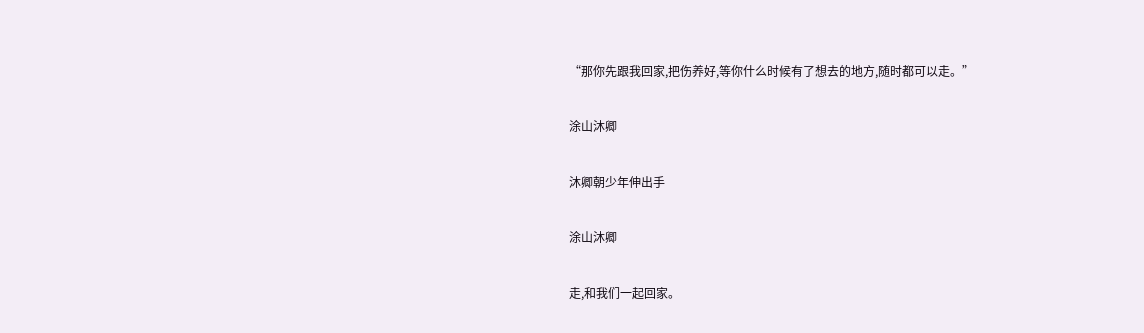“那你先跟我回家,把伤养好,等你什么时候有了想去的地方,随时都可以走。”

涂山沐卿

沐卿朝少年伸出手

涂山沐卿

走,和我们一起回家。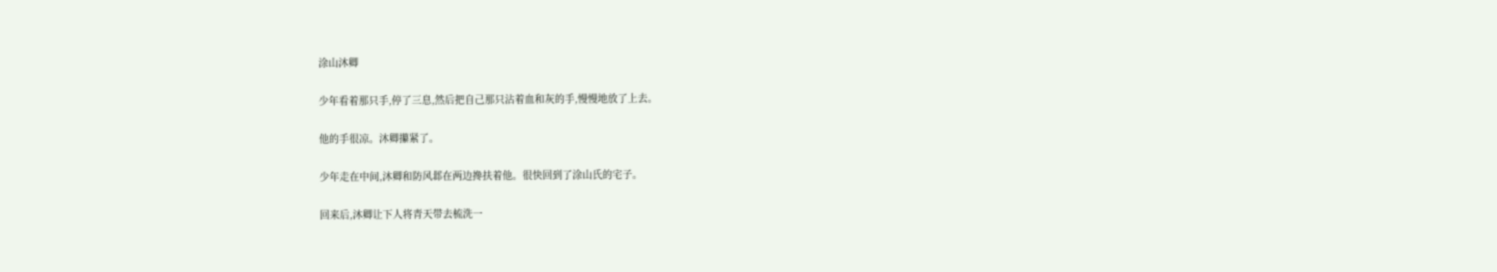涂山沐卿

少年看着那只手,停了三息,然后把自己那只沾着血和灰的手,慢慢地放了上去。

他的手很凉。沐卿攥紧了。

少年走在中间,沐卿和防风邶在两边搀扶着他。很快回到了涂山氏的宅子。

回来后,沐卿让下人将青天带去梳洗一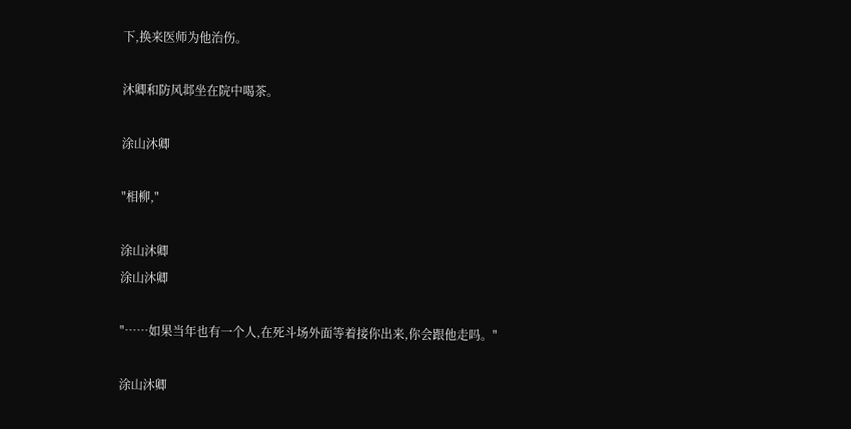下,换来医师为他治伤。

沐卿和防风邶坐在院中喝茶。

涂山沐卿

"相柳,"

涂山沐卿
涂山沐卿

"……如果当年也有一个人,在死斗场外面等着接你出来,你会跟他走吗。"

涂山沐卿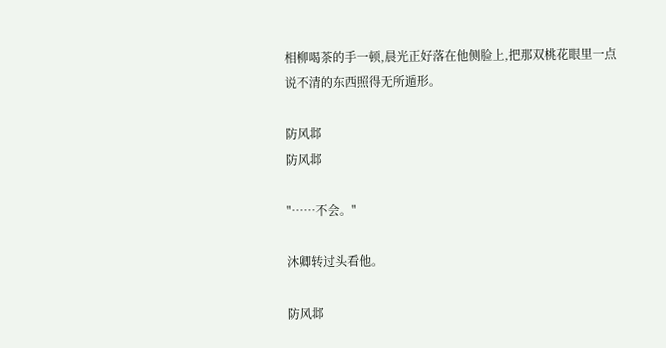相柳喝茶的手一顿,晨光正好落在他侧脸上,把那双桃花眼里一点说不清的东西照得无所遁形。

防风邶
防风邶

"……不会。"

沐卿转过头看他。

防风邶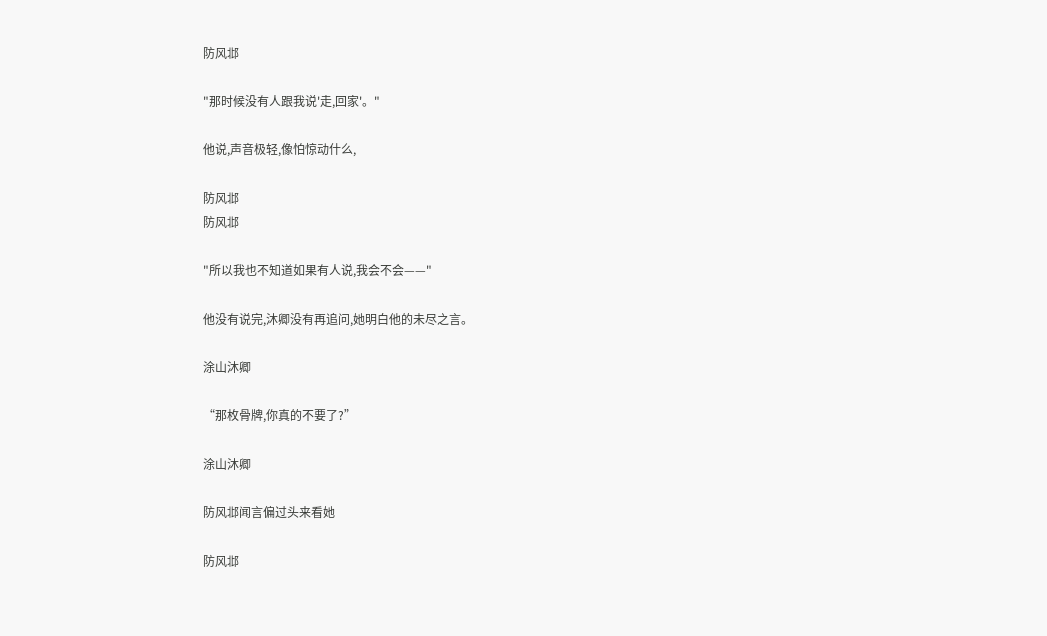防风邶

"那时候没有人跟我说'走,回家'。"

他说,声音极轻,像怕惊动什么,

防风邶
防风邶

"所以我也不知道如果有人说,我会不会——"

他没有说完,沐卿没有再追问,她明白他的未尽之言。

涂山沐卿

“那枚骨牌,你真的不要了?”

涂山沐卿

防风邶闻言偏过头来看她

防风邶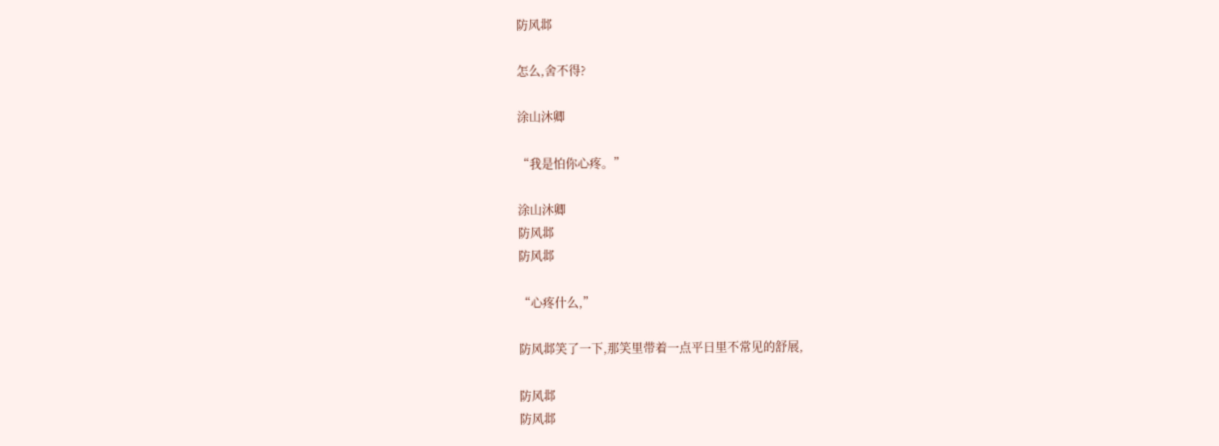防风邶

怎么,舍不得?

涂山沐卿

“我是怕你心疼。”

涂山沐卿
防风邶
防风邶

“心疼什么,”

防风邶笑了一下,那笑里带着一点平日里不常见的舒展,

防风邶
防风邶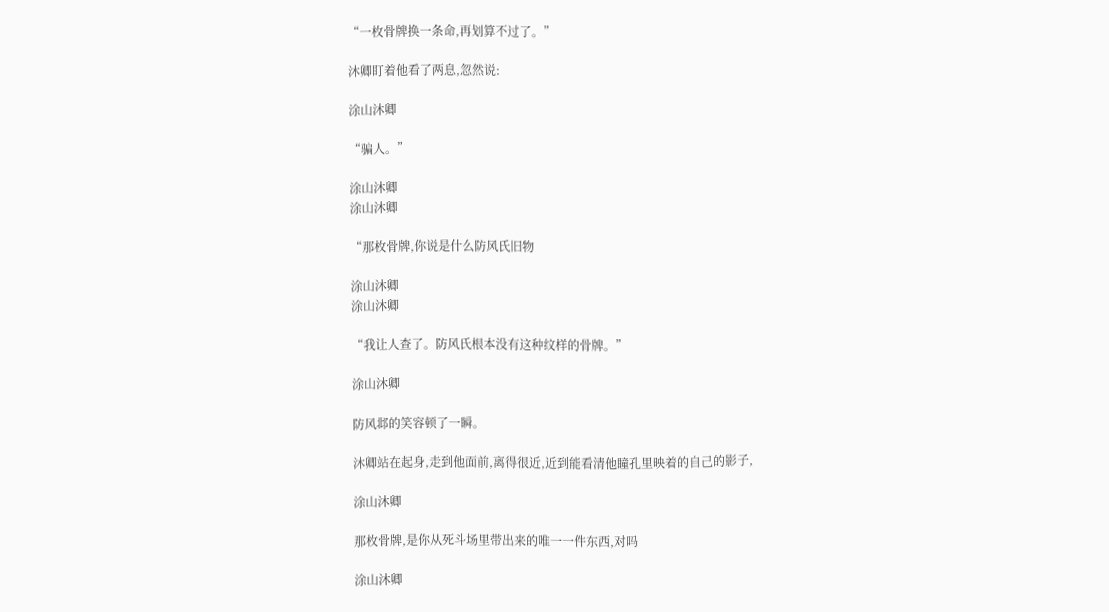“一枚骨牌换一条命,再划算不过了。”

沐卿盯着他看了两息,忽然说:

涂山沐卿

“骗人。”

涂山沐卿
涂山沐卿

“那枚骨牌,你说是什么防风氏旧物

涂山沐卿
涂山沐卿

“我让人查了。防风氏根本没有这种纹样的骨牌。”

涂山沐卿

防风邶的笑容顿了一瞬。

沐卿站在起身,走到他面前,离得很近,近到能看清他瞳孔里映着的自己的影子,

涂山沐卿

那枚骨牌,是你从死斗场里带出来的唯一一件东西,对吗

涂山沐卿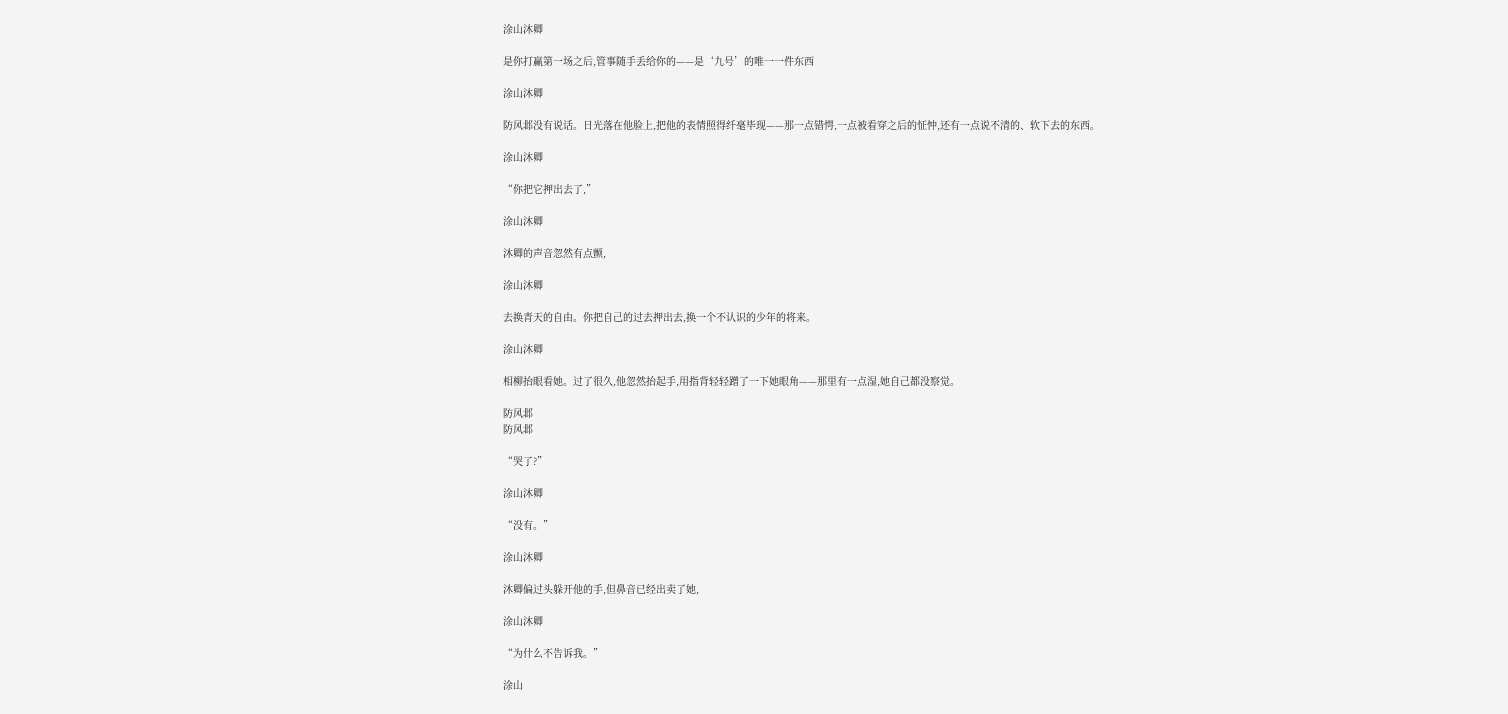涂山沐卿

是你打赢第一场之后,管事随手丢给你的——是‘九号’的唯一一件东西

涂山沐卿

防风邶没有说话。日光落在他脸上,把他的表情照得纤毫毕现——那一点错愕,一点被看穿之后的怔忡,还有一点说不清的、软下去的东西。

涂山沐卿

“你把它押出去了,”

涂山沐卿

沐卿的声音忽然有点颤,

涂山沐卿

去换青天的自由。你把自己的过去押出去,换一个不认识的少年的将来。

涂山沐卿

相柳抬眼看她。过了很久,他忽然抬起手,用指背轻轻蹭了一下她眼角——那里有一点湿,她自己都没察觉。

防风邶
防风邶

“哭了?”

涂山沐卿

“没有。”

涂山沐卿

沐卿偏过头躲开他的手,但鼻音已经出卖了她,

涂山沐卿

“为什么不告诉我。”

涂山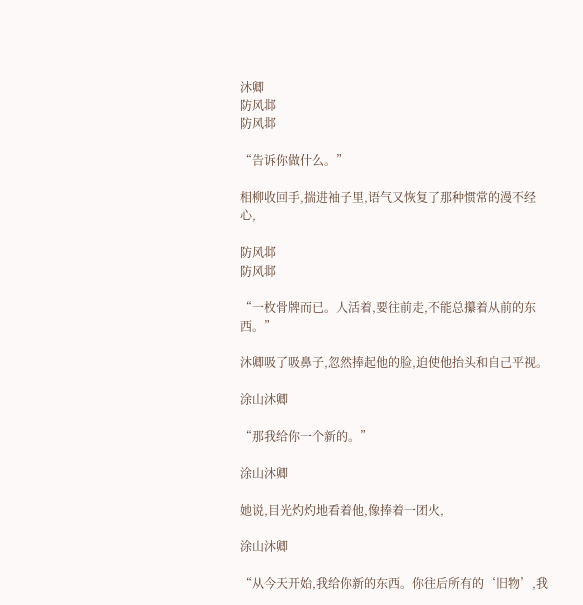沐卿
防风邶
防风邶

“告诉你做什么。”

相柳收回手,揣进袖子里,语气又恢复了那种惯常的漫不经心,

防风邶
防风邶

“一枚骨牌而已。人活着,要往前走,不能总攥着从前的东西。”

沐卿吸了吸鼻子,忽然捧起他的脸,迫使他抬头和自己平视。

涂山沐卿

“那我给你一个新的。”

涂山沐卿

她说,目光灼灼地看着他,像捧着一团火,

涂山沐卿

“从今天开始,我给你新的东西。你往后所有的‘旧物’,我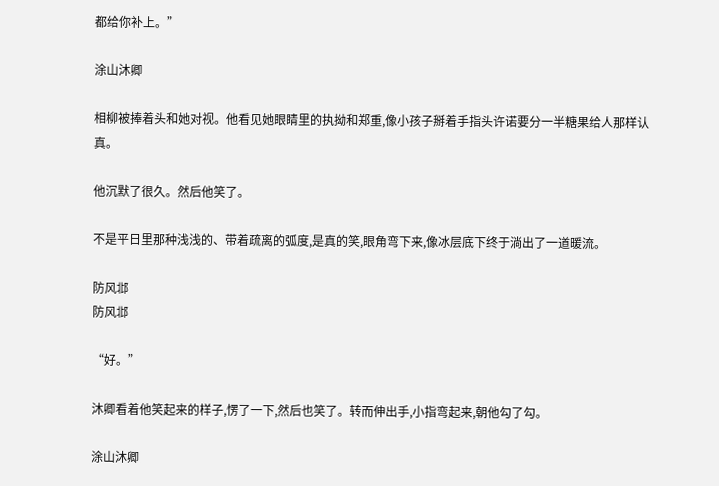都给你补上。”

涂山沐卿

相柳被捧着头和她对视。他看见她眼睛里的执拗和郑重,像小孩子掰着手指头许诺要分一半糖果给人那样认真。

他沉默了很久。然后他笑了。

不是平日里那种浅浅的、带着疏离的弧度,是真的笑,眼角弯下来,像冰层底下终于淌出了一道暖流。

防风邶
防风邶

“好。”

沐卿看着他笑起来的样子,愣了一下,然后也笑了。转而伸出手,小指弯起来,朝他勾了勾。

涂山沐卿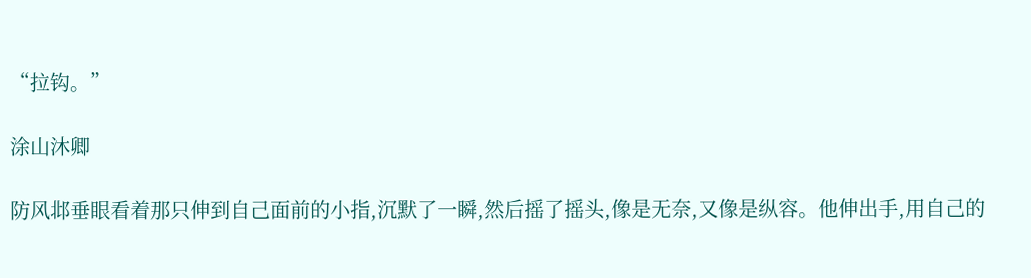“拉钩。”

涂山沐卿

防风邶垂眼看着那只伸到自己面前的小指,沉默了一瞬,然后摇了摇头,像是无奈,又像是纵容。他伸出手,用自己的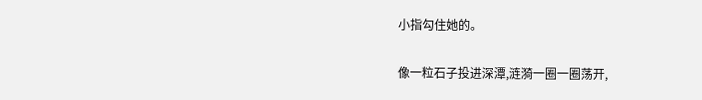小指勾住她的。

像一粒石子投进深潭,涟漪一圈一圈荡开,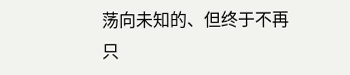荡向未知的、但终于不再只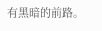有黑暗的前路。